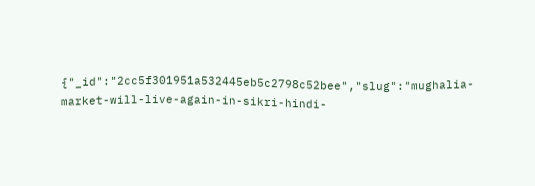{"_id":"2cc5f301951a532445eb5c2798c52bee","slug":"mughalia-market-will-live-again-in-sikri-hindi-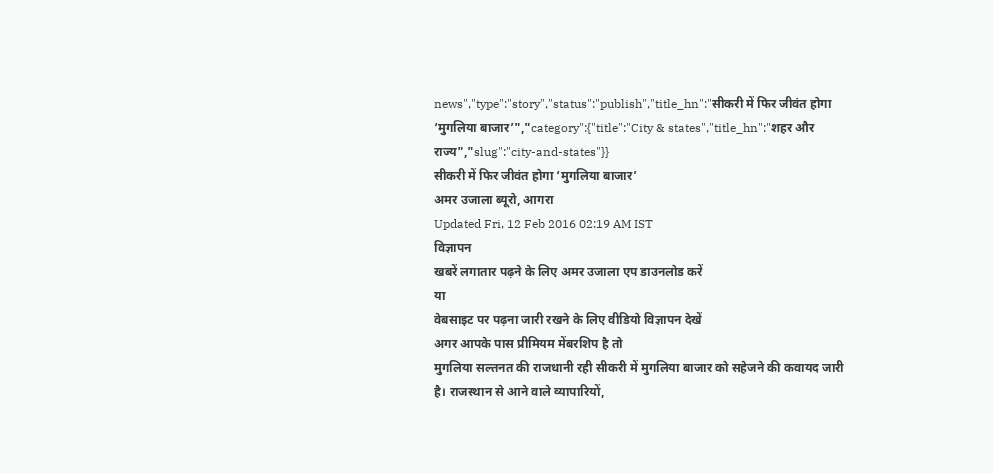news","type":"story","status":"publish","title_hn":"सीकरी में फिर जीवंत होगा ‘मुगलिया बाजार’","category":{"title":"City & states","title_hn":"शहर और राज्य","slug":"city-and-states"}}
सीकरी में फिर जीवंत होगा ‘मुगलिया बाजार’
अमर उजाला ब्यूरो, आगरा
Updated Fri, 12 Feb 2016 02:19 AM IST
विज्ञापन
खबरें लगातार पढ़ने के लिए अमर उजाला एप डाउनलोड करें
या
वेबसाइट पर पढ़ना जारी रखने के लिए वीडियो विज्ञापन देखें
अगर आपके पास प्रीमियम मेंबरशिप है तो
मुगलिया सल्तनत की राजधानी रही सीकरी में मुगलिया बाजार को सहेजने की कवायद जारी है। राजस्थान से आने वाले व्यापारियों,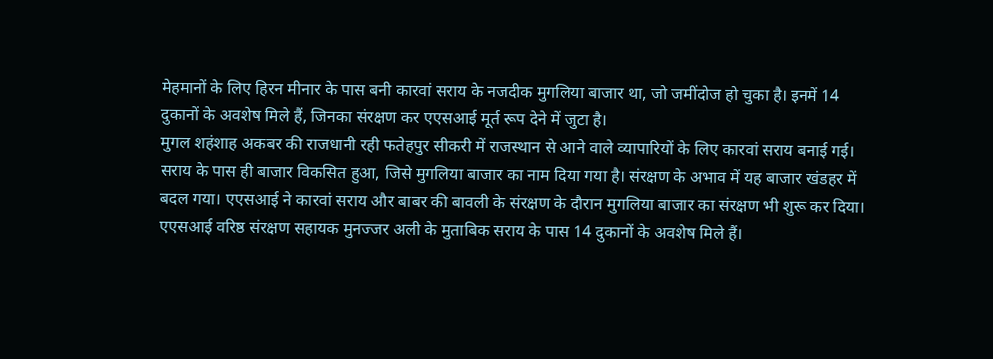मेहमानों के लिए हिरन मीनार के पास बनी कारवां सराय के नजदीक मुगलिया बाजार था, जो जमींदोज हो चुका है। इनमें 14 दुकानों के अवशेष मिले हैं, जिनका संरक्षण कर एएसआई मूर्त रूप देने में जुटा है।
मुगल शहंशाह अकबर की राजधानी रही फतेहपुर सीकरी में राजस्थान से आने वाले व्यापारियों के लिए कारवां सराय बनाई गई। सराय के पास ही बाजार विकसित हुआ, जिसे मुगलिया बाजार का नाम दिया गया है। संरक्षण के अभाव में यह बाजार खंडहर में बदल गया। एएसआई ने कारवां सराय और बाबर की बावली के संरक्षण के दौरान मुगलिया बाजार का संरक्षण भी शुरू कर दिया। एएसआई वरिष्ठ संरक्षण सहायक मुनज्जर अली के मुताबिक सराय के पास 14 दुकानों के अवशेष मिले हैं।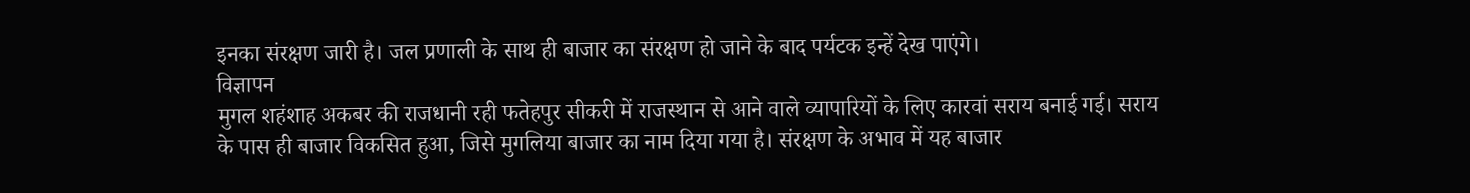इनका संरक्षण जारी है। जल प्रणाली के साथ ही बाजार का संरक्षण हो जाने के बाद पर्यटक इन्हें देख पाएंगे।
विज्ञापन
मुगल शहंशाह अकबर की राजधानी रही फतेहपुर सीकरी में राजस्थान से आने वाले व्यापारियों के लिए कारवां सराय बनाई गई। सराय के पास ही बाजार विकसित हुआ, जिसे मुगलिया बाजार का नाम दिया गया है। संरक्षण के अभाव में यह बाजार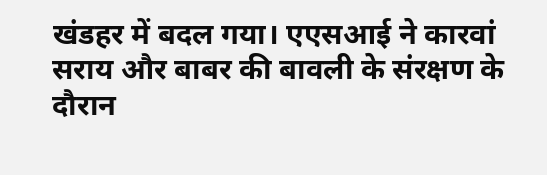खंडहर में बदल गया। एएसआई ने कारवां सराय और बाबर की बावली के संरक्षण के दौरान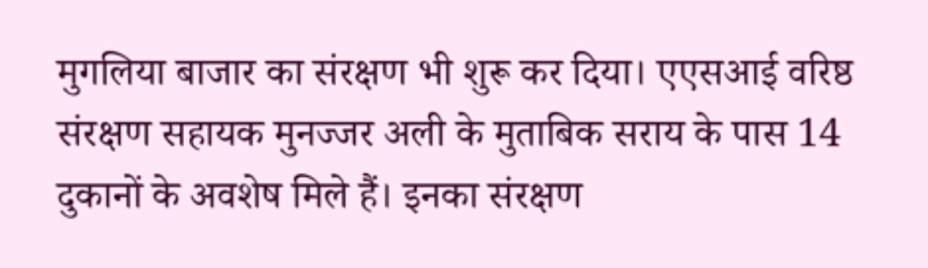मुगलिया बाजार का संरक्षण भी शुरू कर दिया। एएसआई वरिष्ठ संरक्षण सहायक मुनज्जर अली के मुताबिक सराय के पास 14 दुकानों के अवशेष मिले हैं। इनका संरक्षण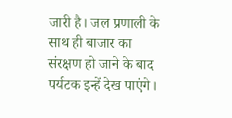जारी है। जल प्रणाली के साथ ही बाजार का संरक्षण हो जाने के बाद पर्यटक इन्हें देख पाएंगे।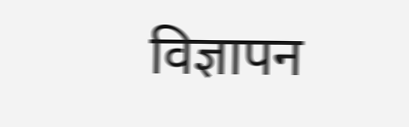विज्ञापन